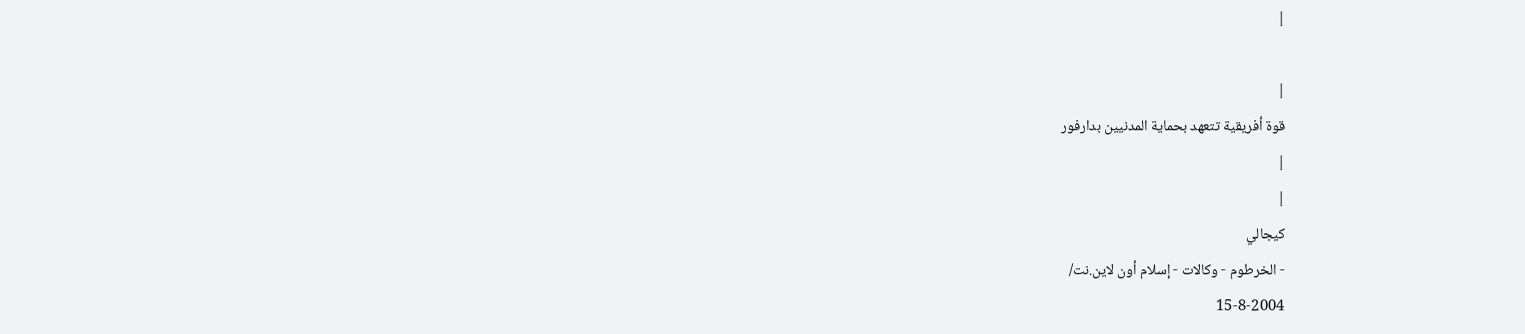|

|
قوة أفريقية تتعهد بحماية المدنيين بدارفور
|
|
كيجالي
- الخرطوم - وكالات - إسلام أون لاين.نت/
15-8-2004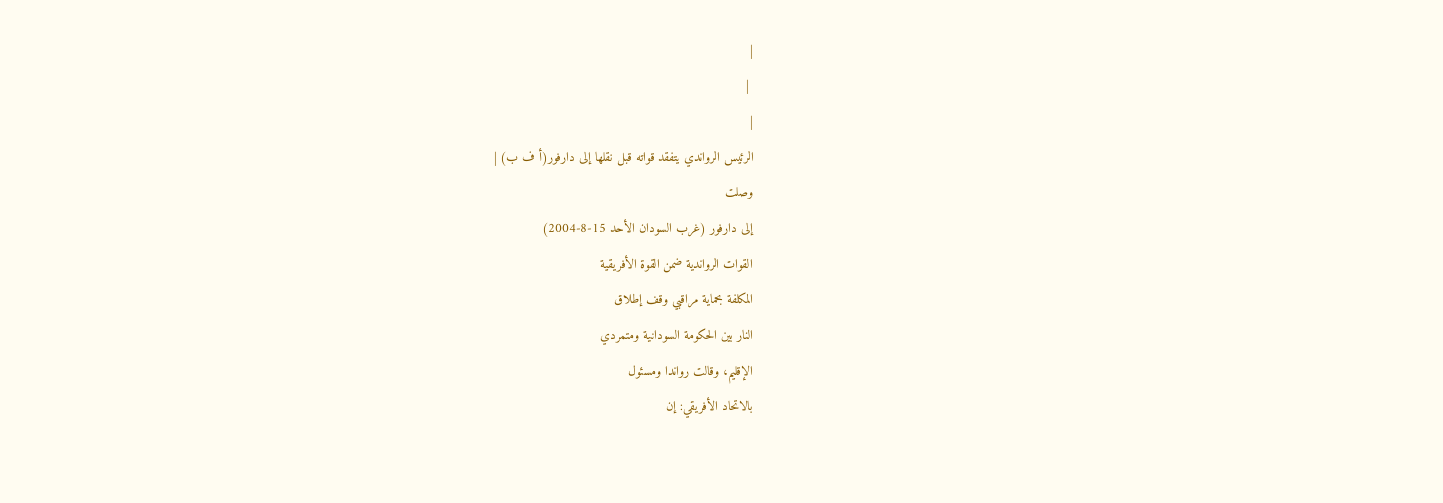|
 |
|
الرئيس الرواندي يتفقد قواته قبل نقلها إلى دارفور(أ ف ب) |
وصلت
إلى دارفور (غرب السودان الأحد 15-8-2004)
القوات الرواندية ضمن القوة الأفريقية
المكلفة بحماية مراقبي وقف إطلاق
النار بين الحكومة السودانية ومتمردي
الإقليم، وقالت رواندا ومسئول
بالاتحاد الأفريقي: إن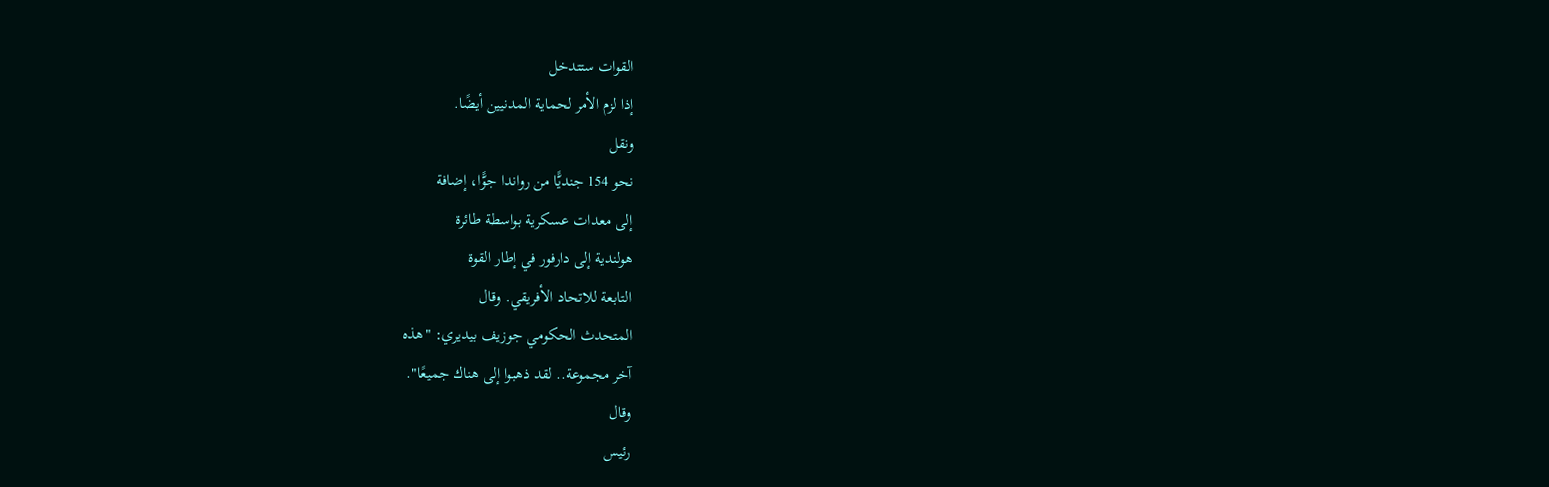القوات ستتدخل
إذا لزم الأمر لحماية المدنيين أيضًا.
ونقل
نحو 154 جنديًّا من رواندا جوًّا، إضافة
إلى معدات عسكرية بواسطة طائرة
هولندية إلى دارفور في إطار القوة
التابعة للاتحاد الأفريقي. وقال
المتحدث الحكومي جوزيف بيديري: "هذه
آخر مجموعة.. لقد ذهبوا إلى هناك جميعًا".
وقال
رئيس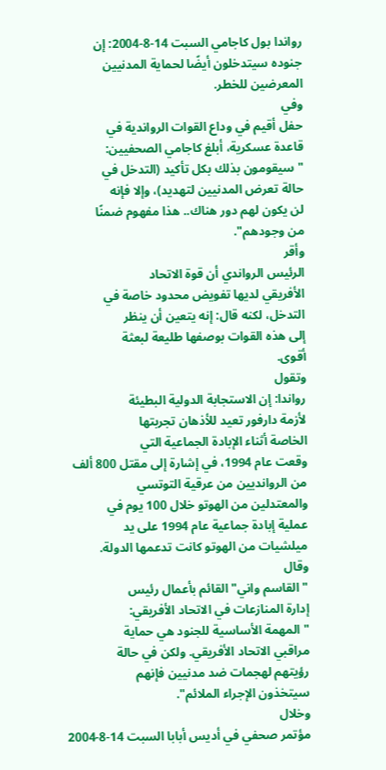رواندا بول كاجامي السبت 14-8-2004: إن
جنوده سيتدخلون أيضًا لحماية المدنيين
المعرضين للخطر.
وفي
حفل أقيم في وداع القوات الرواندية في
قاعدة عسكرية، أبلغ كاجامي الصحفيين:
"سيقومون بذلك بكل تأكيد (التدخل في
حالة تعرض المدنيين لتهديد)، وإلا فإنه
لن يكون لهم دور هناك.. هذا مفهوم ضمنًا
من وجودهم".
وأقر
الرئيس الرواندي أن قوة الاتحاد
الأفريقي لديها تفويض محدود خاصة في
التدخل، لكنه قال: إنه يتعين أن ينظر
إلى هذه القوات بوصفها طليعة لبعثة
أقوى.
وتقول
رواندا: إن الاستجابة الدولية البطيئة
لأزمة دارفور تعيد للأذهان تجربتها
الخاصة أثناء الإبادة الجماعية التي
وقعت عام 1994، في إشارة إلى مقتل 800 ألف
من الروانديين من عرقية التوتسي
والمعتدلين من الهوتو خلال 100 يوم في
عملية إبادة جماعية عام 1994 على يد
ميلشيات من الهوتو كانت تدعمها الدولة.
وقال
"القاسم واني" القائم بأعمال رئيس
إدارة المنازعات في الاتحاد الأفريقي:
"المهمة الأساسية للجنود هي حماية
مراقبي الاتحاد الأفريقي. ولكن في حالة
رؤيتهم لهجمات ضد مدنيين فإنهم
سيتخذون الإجراء الملائم".
وخلال
مؤتمر صحفي في أديس أبابا السبت 14-8-2004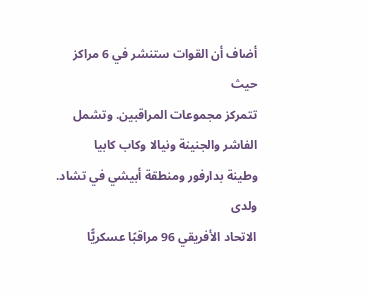أضاف أن القوات ستنشر في 6 مراكز حيث
تتمركز مجموعات المراقبين. وتشمل
الفاشر والجنينة ونيالا وكاب كابيا
وطينة بدارفور ومنطقة أبيشي في تشاد.
ولدى
الاتحاد الأفريقي 96 مراقبًا عسكريًّا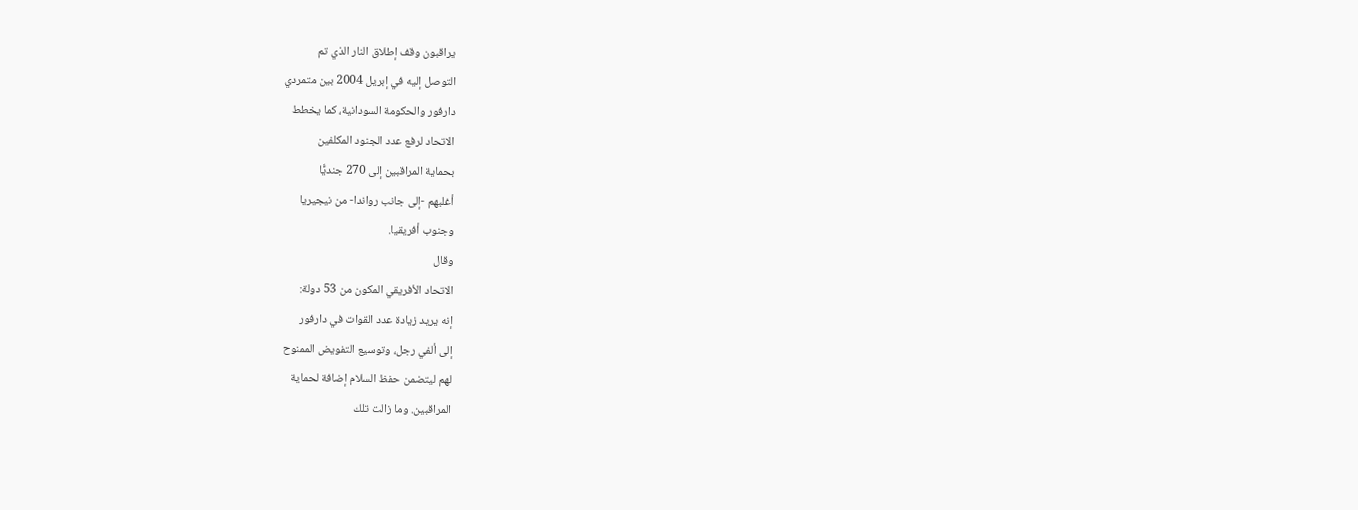يراقبون وقف إطلاق النار الذي تم
التوصل إليه في إبريل 2004 بين متمردي
دارفور والحكومة السودانية، كما يخطط
الاتحاد لرفع عدد الجنود المكلفين
بحماية المراقبين إلى 270 جنديًّا
أغلبهم -إلى جانب رواندا- من نيجيريا
وجنوب أفريقيا.
وقال
الاتحاد الأفريقي المكون من 53 دولة:
إنه يريد زيادة عدد القوات في دارفور
إلى ألفي رجل، وتوسيع التفويض الممنوح
لهم ليتضمن حفظ السلام إضافة لحماية
المراقبين. وما زالت تلك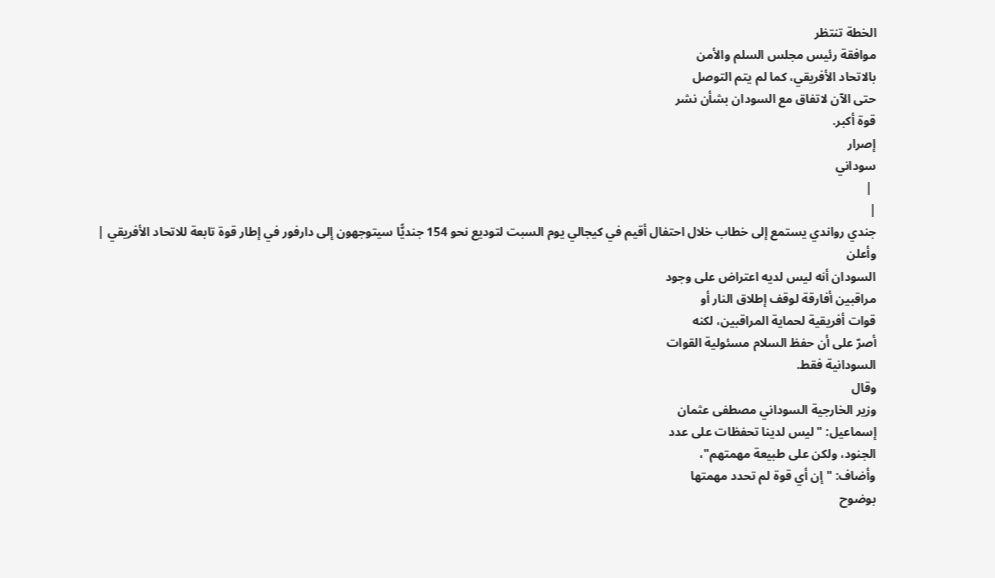الخطة تنتظر
موافقة رئيس مجلس السلم والأمن
بالاتحاد الأفريقي، كما لم يتم التوصل
حتى الآن لاتفاق مع السودان بشأن نشر
قوة أكبر.
إصرار
سوداني
 |
|
جندي رواندي يستمع إلى خطاب خلال احتفال أقيم في كيجالي يوم السبت لتوديع نحو 154 جنديًّا سيتوجهون إلى دارفور في إطار قوة تابعة للاتحاد الأفريقي |
وأعلن
السودان أنه ليس لديه اعتراض على وجود
مراقبين أفارقة لوقف إطلاق النار أو
قوات أفريقية لحماية المراقبين، لكنه
أصرّ على أن حفظ السلام مسئولية القوات
السودانية فقط.
وقال
وزير الخارجية السوداني مصطفى عثمان
إسماعيل: "ليس لدينا تحفظات على عدد
الجنود، ولكن على طبيعة مهمتهم"،
وأضاف: "إن أي قوة لم تحدد مهمتها
بوضوح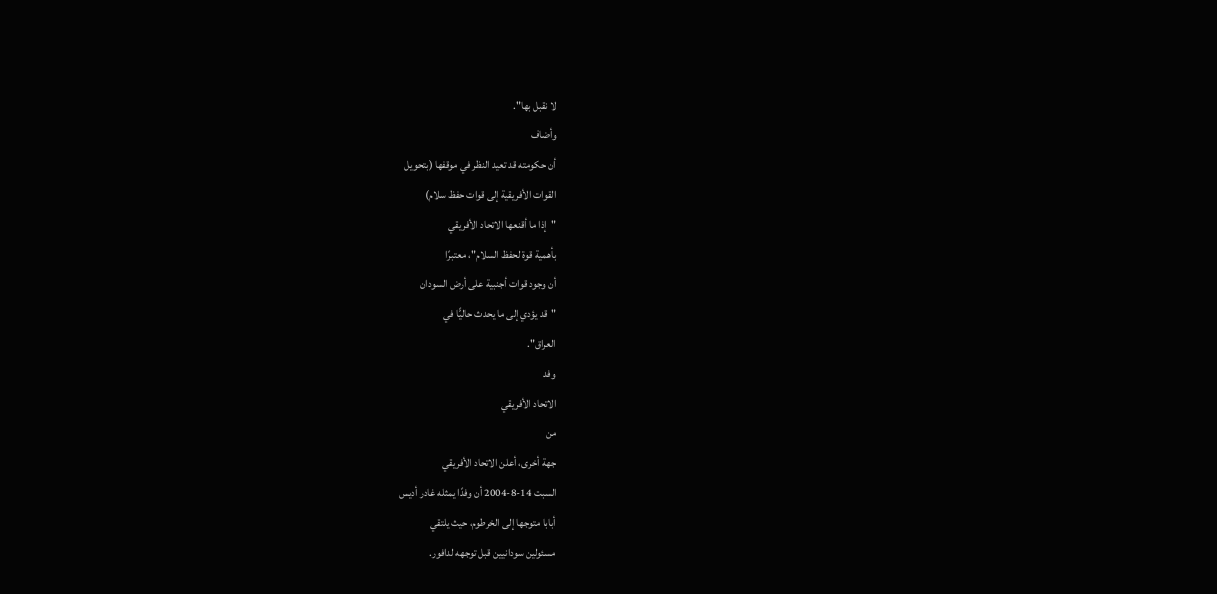لا نقبل بها".
وأضاف
أن حكومته قد تعيد النظر في موقفها (بتحويل
القوات الأفريقية إلى قوات حفظ سلام)
"إذا ما أقنعها الاتحاد الأفريقي
بأهمية قوة لحفظ السلام"، معتبرًا
أن وجود قوات أجنبية على أرض السودان
"قد يؤدي إلى ما يحدث حاليًّا في
العراق".
وفد
الاتحاد الأفريقي
من
جهة أخرى، أعلن الاتحاد الأفريقي
السبت 14-8-2004 أن وفدًا يمثله غادر أديس
أبابا متوجها إلى الخرطوم، حيث يلتقي
مسئولين سودانيين قبل توجهه لدافور.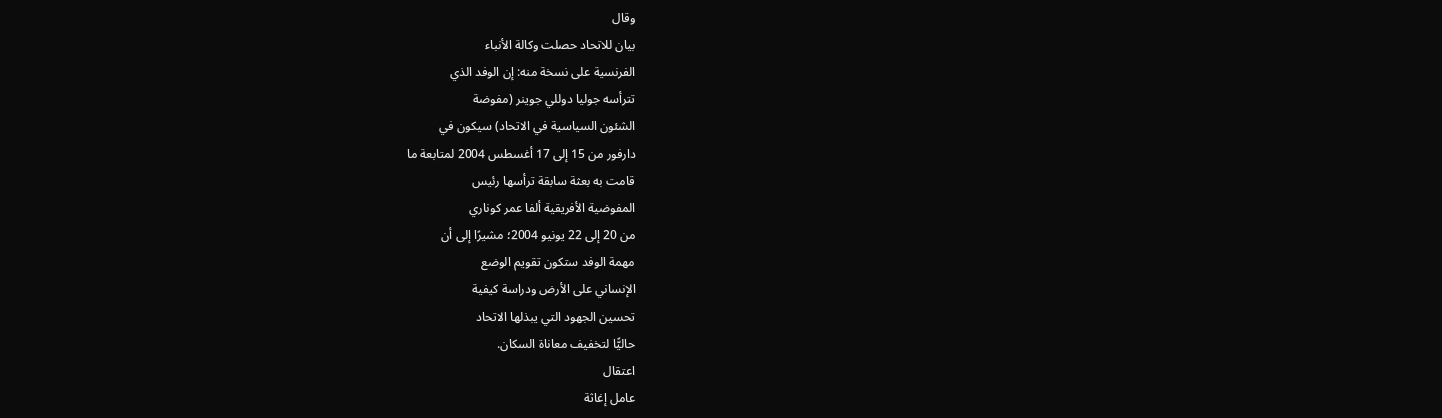وقال
بيان للاتحاد حصلت وكالة الأنباء
الفرنسية على نسخة منه: إن الوفد الذي
تترأسه جوليا دوللي جوينر (مفوضة
الشئون السياسية في الاتحاد) سيكون في
دارفور من 15 إلى 17 أغسطس 2004 لمتابعة ما
قامت به بعثة سابقة ترأسها رئيس
المفوضية الأفريقية ألفا عمر كوناري
من 20 إلى 22 يونيو 2004؛ مشيرًا إلى أن
مهمة الوفد ستكون تقويم الوضع
الإنساني على الأرض ودراسة كيفية
تحسين الجهود التي يبذلها الاتحاد
حاليًّا لتخفيف معاناة السكان.
اعتقال
عامل إغاثة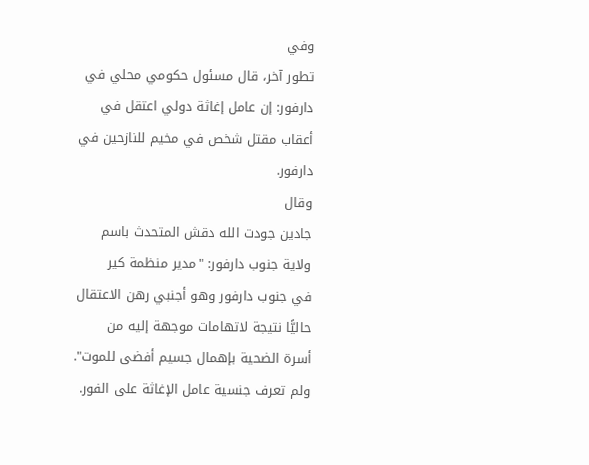وفي
تطور آخر، قال مسئول حكومي محلي في
دارفور: إن عامل إغاثة دولي اعتقل في
أعقاب مقتل شخص في مخيم للنازحين في
دارفور.
وقال
جادين جودت الله دقش المتحدث باسم
ولاية جنوب دارفور: "مدير منظمة كير
في جنوب دارفور وهو أجنبي رهن الاعتقال
حاليًّا نتيجة لاتهامات موجهة إليه من
أسرة الضحية بإهمال جسيم أفضى للموت".
ولم تعرف جنسية عامل الإغاثة على الفور.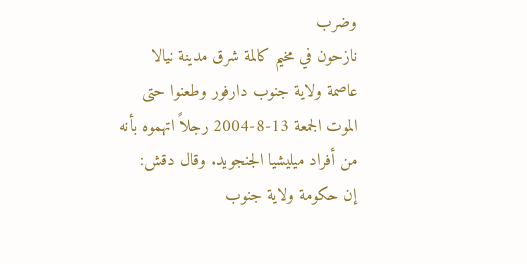وضرب
نازحون في مخيم كالمة شرق مدينة نيالا
عاصمة ولاية جنوب دارفور وطعنوا حتى
الموت الجمعة 13-8-2004 رجلاً اتهموه بأنه
من أفراد ميليشيا الجنجويد. وقال دقش:
إن حكومة ولاية جنوب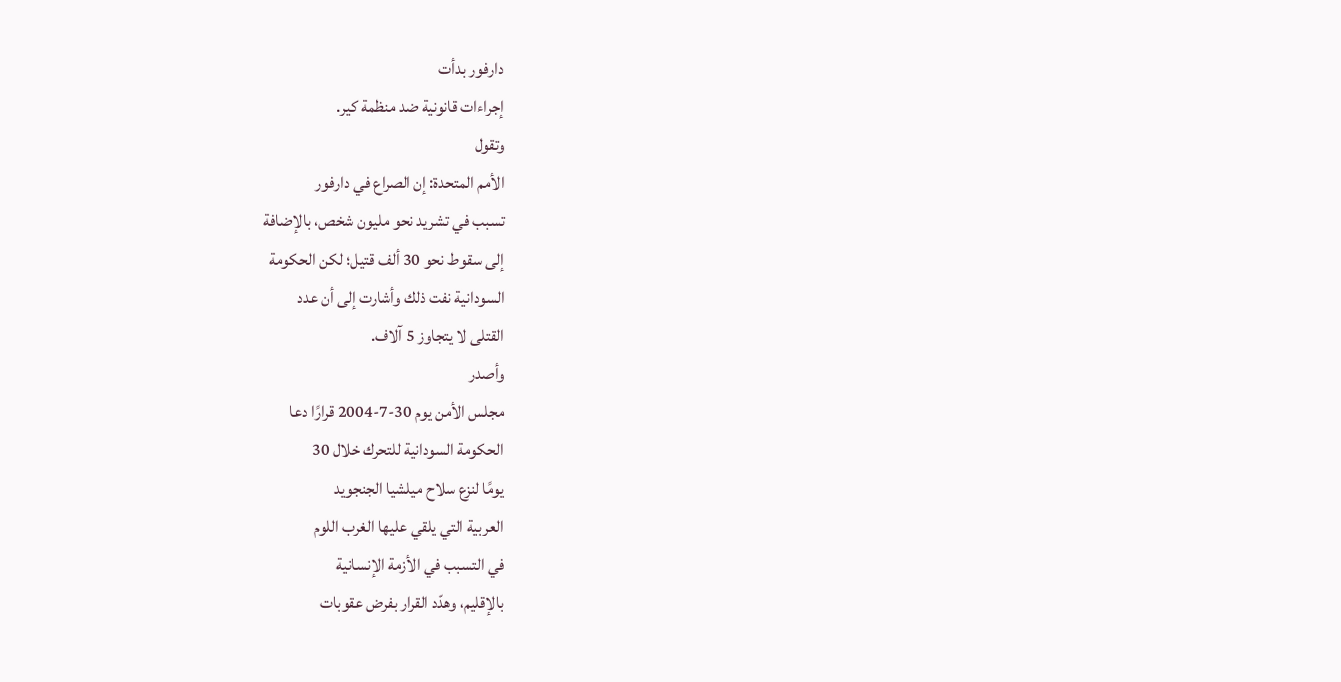دارفور بدأت
إجراءات قانونية ضد منظمة كير.
وتقول
الأمم المتحدة: إن الصراع في دارفور
تسبب في تشريد نحو مليون شخص، بالإضافة
إلى سقوط نحو 30 ألف قتيل؛ لكن الحكومة
السودانية نفت ذلك وأشارت إلى أن عدد
القتلى لا يتجاوز 5 آلاف.
وأصدر
مجلس الأمن يوم 30-7-2004 قرارًا دعا
الحكومة السودانية للتحرك خلال 30
يومًا لنزع سلاح ميلشيا الجنجويد
العربية التي يلقي عليها الغرب اللوم
في التسبب في الأزمة الإنسانية
بالإقليم، وهدّد القرار بفرض عقوبات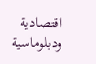اقتصادية ودبلوماسية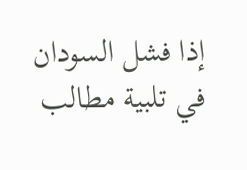إذا فشل السودان
في تلبية مطالب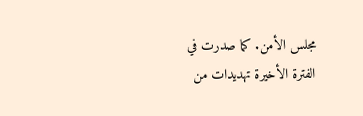مجلس الأمن. كما صدرت في
الفترة الأخيرة تهديدات من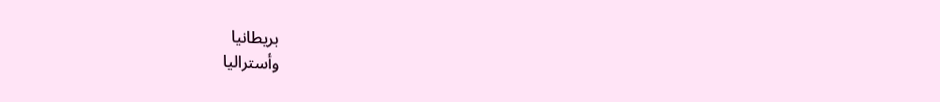بريطانيا
وأستراليا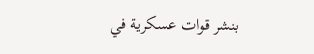بنشر قوات عسكرية في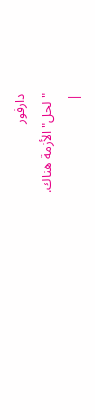دارفور
"لحل" الأزمة هناك.
|